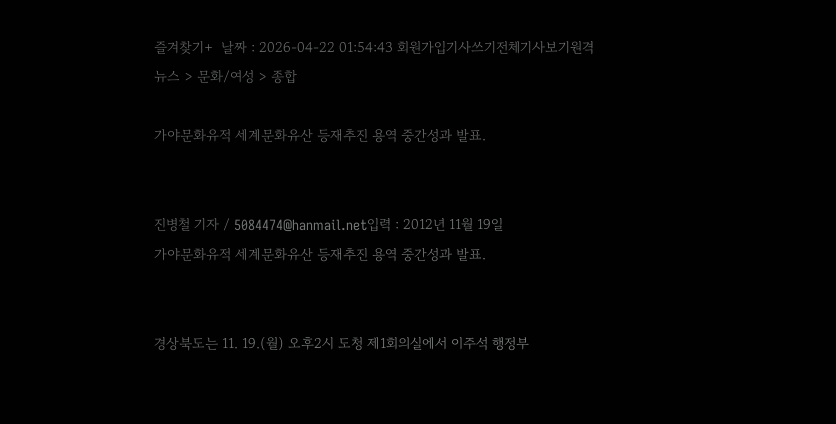즐겨찾기+  날짜 : 2026-04-22 01:54:43 회원가입기사쓰기전체기사보기원격
뉴스 > 문화/여성 > 종합

가야문화유적 세계문화유산 등재추진 용역 중간성과 발표.


진병철 기자 / 5084474@hanmail.net입력 : 2012년 11월 19일
가야문화유적 세계문화유산 등재추진 용역 중간성과 발표.


경상북도는 11. 19.(월) 오후2시 도청 제1회의실에서 이주석 행정부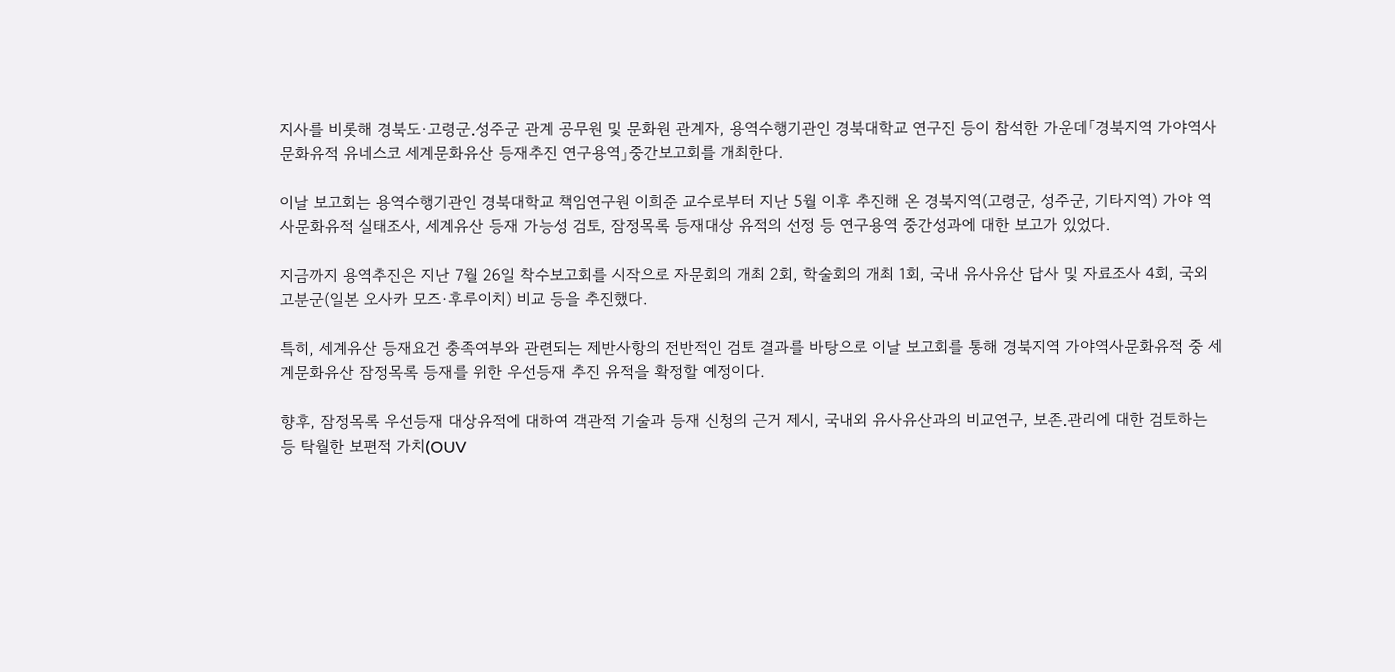지사를 비롯해 경북도·고령군․성주군 관계 공무원 및 문화원 관계자, 용역수행기관인 경북대학교 연구진 등이 참석한 가운데「경북지역 가야역사문화유적 유네스코 세계문화유산 등재추진 연구용역」중간보고회를 개최한다.

이날 보고회는 용역수행기관인 경북대학교 책임연구원 이희준 교수로부터 지난 5월 이후 추진해 온 경북지역(고령군, 성주군, 기타지역) 가야 역사문화유적 실태조사, 세계유산 등재 가능성 검토, 잠정목록 등재대상 유적의 선정 등 연구용역 중간성과에 대한 보고가 있었다.

지금까지 용역추진은 지난 7월 26일 착수보고회를 시작으로 자문회의 개최 2회, 학술회의 개최 1회, 국내 유사유산 답사 및 자료조사 4회, 국외 고분군(일본 오사카 모즈·후루이치) 비교 등을 추진했다.

특히, 세계유산 등재요건 충족여부와 관련되는 제반사항의 전반적인 검토 결과를 바탕으로 이날 보고회를 통해 경북지역 가야역사문화유적 중 세계문화유산 잠정목록 등재를 위한 우선등재 추진 유적을 확정할 예정이다.

향후, 잠정목록 우선등재 대상유적에 대하여 객관적 기술과 등재 신청의 근거 제시, 국내외 유사유산과의 비교연구, 보존․관리에 대한 검토하는 등 탁월한 보편적 가치(OUV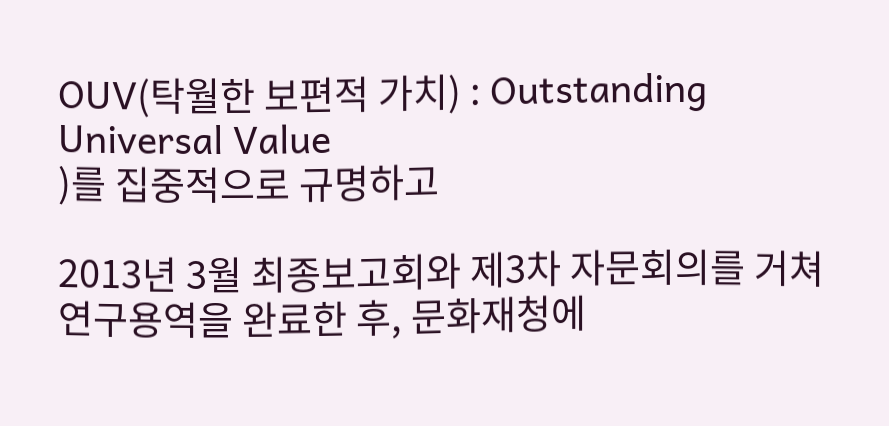OUV(탁월한 보편적 가치) : Outstanding Universal Value
)를 집중적으로 규명하고

2013년 3월 최종보고회와 제3차 자문회의를 거쳐 연구용역을 완료한 후, 문화재청에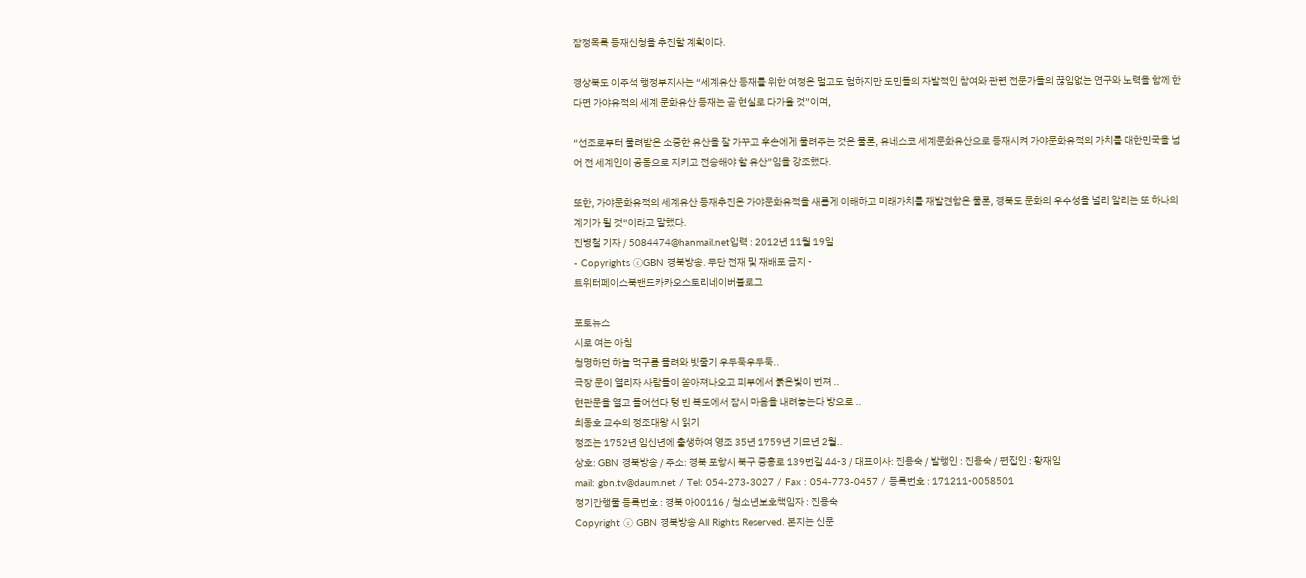잠정목록 등재신청을 추진할 계획이다.

경상북도 이주석 행정부지사는 “세계유산 등재를 위한 여정은 멀고도 험하지만 도민들의 자발적인 참여와 관련 전문가들의 끊임없는 연구와 노력을 함께 한다면 가야유적의 세계 문화유산 등재는 곧 현실로 다가올 것”이며,

“선조로부터 물려받은 소중한 유산을 잘 가꾸고 후손에게 물려주는 것은 물론, 유네스코 세계문화유산으로 등재시켜 가야문화유적의 가치를 대한민국을 넘어 전 세계인이 공동으로 지키고 전승해야 할 유산”임을 강조했다.

또한, 가야문화유적의 세계유산 등재추진은 가야문화유적을 새롭게 이해하고 미래가치를 재발견함은 물론, 경북도 문화의 우수성을 널리 알리는 또 하나의 계기가 될 것“이라고 말했다.
진병철 기자 / 5084474@hanmail.net입력 : 2012년 11월 19일
- Copyrights ⓒGBN 경북방송. 무단 전재 및 재배포 금지 -
트위터페이스북밴드카카오스토리네이버블로그

포토뉴스
시로 여는 아침
청명하던 하늘 먹구름 몰려와 빗줄기 우두둑우두둑..
극장 문이 열리자 사람들이 쏟아져나오고 피부에서 붉은빛이 번져 ..
현관문을 열고 들어선다 텅 빈 복도에서 잠시 마음을 내려놓는다 방으로 ..
최동호 교수의 정조대왕 시 읽기
정조는 1752년 임신년에 출생하여 영조 35년 1759년 기묘년 2월..
상호: GBN 경북방송 / 주소: 경북 포항시 북구 중흥로 139번길 44-3 / 대표이사: 진용숙 / 발행인 : 진용숙 / 편집인 : 황재임
mail: gbn.tv@daum.net / Tel: 054-273-3027 / Fax : 054-773-0457 / 등록번호 : 171211-0058501
정기간행물 등록번호 : 경북 아00116 / 청소년보호책임자 : 진용숙
Copyright ⓒ GBN 경북방송 All Rights Reserved. 본지는 신문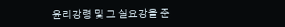윤리강령 및 그 실요강을 준